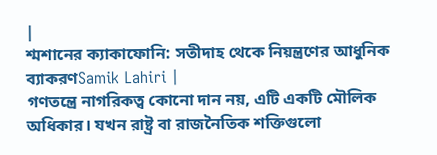|
শ্মশানের ক্যাকাফোনি: সতীদাহ থেকে নিয়ন্ত্রণের আধুনিক ব্যাকরণSamik Lahiri |
গণতন্ত্রে নাগরিকত্ব কোনো দান নয়, এটি একটি মৌলিক অধিকার। যখন রাষ্ট্র বা রাজনৈতিক শক্তিগুলো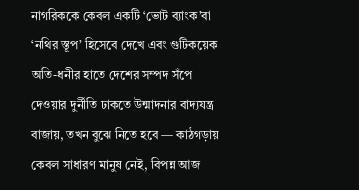নাগরিককে কেবল একটি ‘ভোট ব্যাংক’বা ‘নথির স্তূপ’ হিসেবে দেখে এবং গুটিকয়েক অতি-ধনীর হাতে দেশের সম্পদ সঁপে দেওয়ার দুর্নীতি ঢাকতে উন্মাদনার বাদ্যযন্ত্র বাজায়, তখন বুঝে নিতে হবে — কাঠগড়ায় কেবল সাধারণ মানুষ নেই, বিপন্ন আজ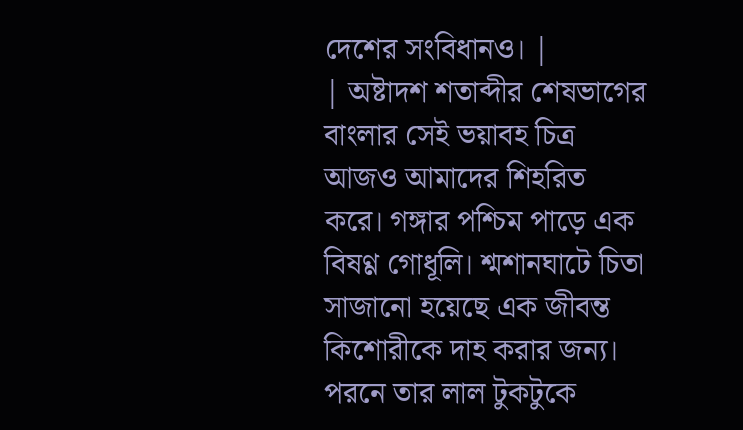দেশের সংবিধানও। |
| অষ্টাদশ শতাব্দীর শেষভাগের বাংলার সেই ভয়াবহ চিত্র আজও আমাদের শিহরিত করে। গঙ্গার পশ্চিম পাড়ে এক বিষণ্ণ গোধূলি। শ্মশানঘাটে চিতা সাজানো হয়েছে এক জীবন্ত কিশোরীকে দাহ করার জন্য। পরনে তার লাল টুকটুকে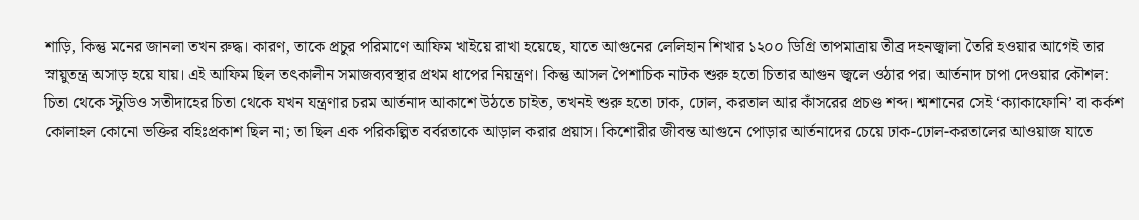শাড়ি, কিন্তু মনের জানলা তখন রুদ্ধ। কারণ, তাকে প্রচুর পরিমাণে আফিম খাইয়ে রাখা হয়েছে, যাতে আগুনের লেলিহান শিখার ১২০০ ডিগ্রি তাপমাত্রায় তীব্র দহনজ্বালা তৈরি হওয়ার আগেই তার স্নায়ুতন্ত্র অসাড় হয়ে যায়। এই আফিম ছিল তৎকালীন সমাজব্যবস্থার প্রথম ধাপের নিয়ন্ত্রণ। কিন্তু আসল পৈশাচিক নাটক শুরু হতো চিতার আগুন জ্বলে ওঠার পর। আর্তনাদ চাপা দেওয়ার কৌশল: চিতা থেকে স্টুডিও সতীদাহের চিতা থেকে যখন যন্ত্রণার চরম আর্তনাদ আকাশে উঠতে চাইত, তখনই শুরু হতো ঢাক, ঢোল, করতাল আর কাঁসরের প্রচণ্ড শব্দ। শ্মশানের সেই ‘ক্যাকাফোনি’ বা কর্কশ কোলাহল কোনো ভক্তির বহিঃপ্রকাশ ছিল না; তা ছিল এক পরিকল্পিত বর্বরতাকে আড়াল করার প্রয়াস। কিশোরীর জীবন্ত আগুনে পোড়ার আর্তনাদের চেয়ে ঢাক-ঢোল-করতালের আওয়াজ যাতে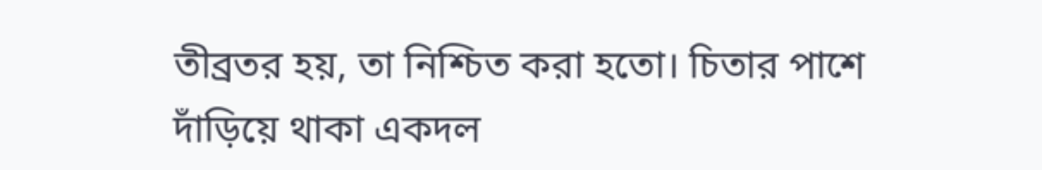তীব্রতর হয়, তা নিশ্চিত করা হতো। চিতার পাশে দাঁড়িয়ে থাকা একদল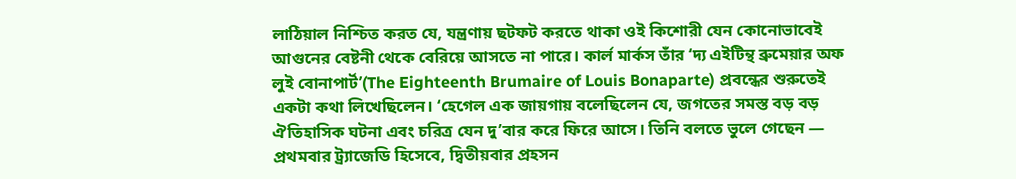লাঠিয়াল নিশ্চিত করত যে, যন্ত্রণায় ছটফট করতে থাকা ওই কিশোরী যেন কোনোভাবেই আগুনের বেষ্টনী থেকে বেরিয়ে আসতে না পারে। কার্ল মার্কস তাঁর ‘দ্য এইটিন্থ ব্রুমেয়ার অফ লুই বোনাপার্ট’(The Eighteenth Brumaire of Louis Bonaparte) প্রবন্ধের শুরুতেই একটা কথা লিখেছিলেন। ‘হেগেল এক জায়গায় বলেছিলেন যে, জগতের সমস্ত বড় বড় ঐতিহাসিক ঘটনা এবং চরিত্র যেন দু’বার করে ফিরে আসে। তিনি বলতে ভুলে গেছেন — প্রথমবার ট্র্যাজেডি হিসেবে, দ্বিতীয়বার প্রহসন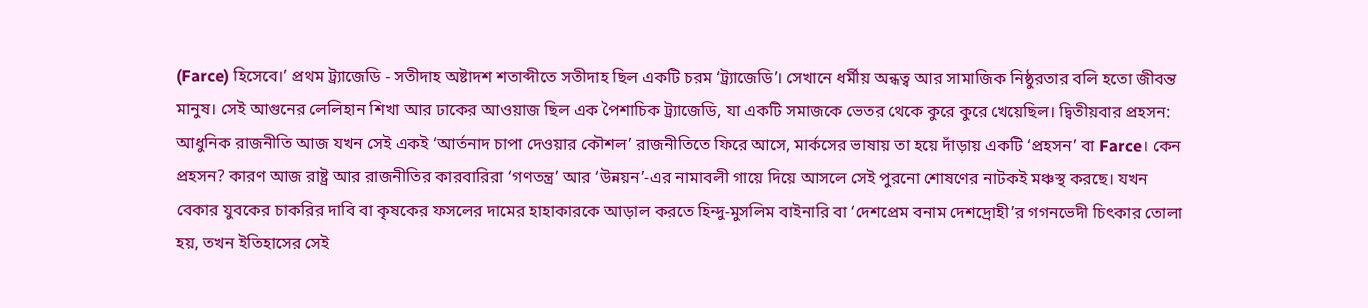(Farce) হিসেবে।’ প্রথম ট্র্যাজেডি - সতীদাহ অষ্টাদশ শতাব্দীতে সতীদাহ ছিল একটি চরম ‘ট্র্যাজেডি’। সেখানে ধর্মীয় অন্ধত্ব আর সামাজিক নিষ্ঠুরতার বলি হতো জীবন্ত মানুষ। সেই আগুনের লেলিহান শিখা আর ঢাকের আওয়াজ ছিল এক পৈশাচিক ট্র্যাজেডি, যা একটি সমাজকে ভেতর থেকে কুরে কুরে খেয়েছিল। দ্বিতীয়বার প্রহসন: আধুনিক রাজনীতি আজ যখন সেই একই ‘আর্তনাদ চাপা দেওয়ার কৌশল’ রাজনীতিতে ফিরে আসে, মার্কসের ভাষায় তা হয়ে দাঁড়ায় একটি ‘প্রহসন’ বা Farce। কেন প্রহসন? কারণ আজ রাষ্ট্র আর রাজনীতির কারবারিরা ‘গণতন্ত্র’ আর ‘উন্নয়ন’-এর নামাবলী গায়ে দিয়ে আসলে সেই পুরনো শোষণের নাটকই মঞ্চস্থ করছে। যখন বেকার যুবকের চাকরির দাবি বা কৃষকের ফসলের দামের হাহাকারকে আড়াল করতে হিন্দু-মুসলিম বাইনারি বা ‘দেশপ্রেম বনাম দেশদ্রোহী’র গগনভেদী চিৎকার তোলা হয়, তখন ইতিহাসের সেই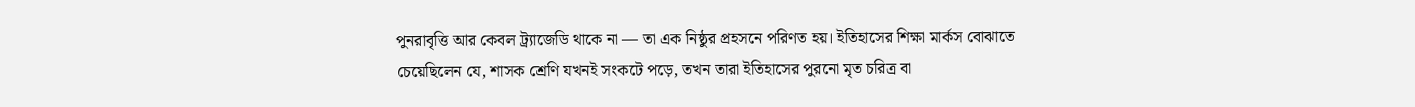পুনরাবৃত্তি আর কেবল ট্র্যাজেডি থাকে না — তা এক নিষ্ঠুর প্রহসনে পরিণত হয়। ইতিহাসের শিক্ষা মার্কস বোঝাতে চেয়েছিলেন যে, শাসক শ্রেণি যখনই সংকটে পড়ে, তখন তারা ইতিহাসের পুরনো মৃত চরিত্র বা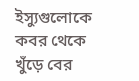ইস্যুগুলোকে কবর থেকে খুঁড়ে বের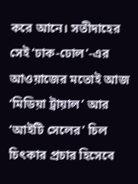করে আনে। সতীদাহের সেই ‘ঢাক-ঢোল’-এর আওয়াজের মতোই আজ ‘মিডিয়া ট্রায়াল’ আর ‘আইটি সেলের’ চিল চিৎকার প্রচার হিসেবে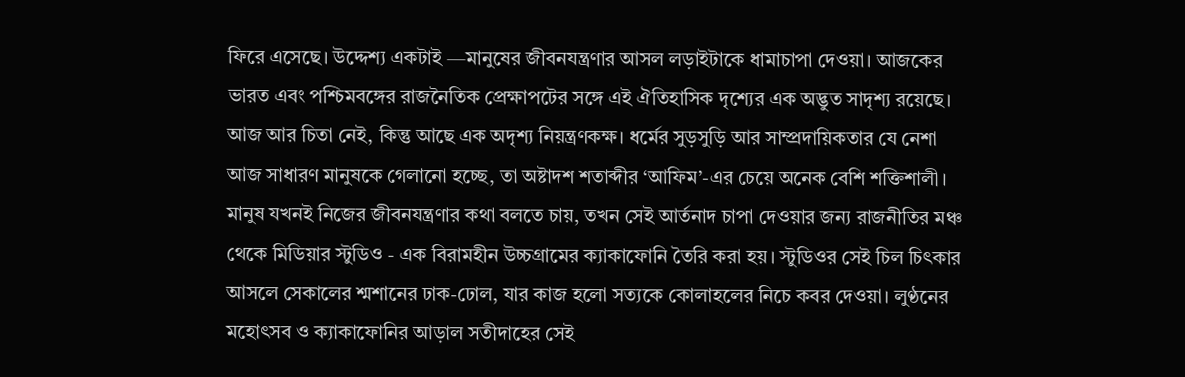ফিরে এসেছে। উদ্দেশ্য একটাই —মানুষের জীবনযন্ত্রণার আসল লড়াইটাকে ধামাচাপা দেওয়া। আজকের ভারত এবং পশ্চিমবঙ্গের রাজনৈতিক প্রেক্ষাপটের সঙ্গে এই ঐতিহাসিক দৃশ্যের এক অদ্ভুত সাদৃশ্য রয়েছে। আজ আর চিতা নেই, কিন্তু আছে এক অদৃশ্য নিয়ন্ত্রণকক্ষ। ধর্মের সুড়সুড়ি আর সাম্প্রদায়িকতার যে নেশা আজ সাধারণ মানুষকে গেলানো হচ্ছে, তা অষ্টাদশ শতাব্দীর ‘আফিম’-এর চেয়ে অনেক বেশি শক্তিশালী। মানুষ যখনই নিজের জীবনযন্ত্রণার কথা বলতে চায়, তখন সেই আর্তনাদ চাপা দেওয়ার জন্য রাজনীতির মঞ্চ থেকে মিডিয়ার স্টুডিও - এক বিরামহীন উচ্চগ্রামের ক্যাকাফোনি তৈরি করা হয়। স্টুডিওর সেই চিল চিৎকার আসলে সেকালের শ্মশানের ঢাক-ঢোল, যার কাজ হলো সত্যকে কোলাহলের নিচে কবর দেওয়া। লুণ্ঠনের মহোৎসব ও ক্যাকাফোনির আড়াল সতীদাহের সেই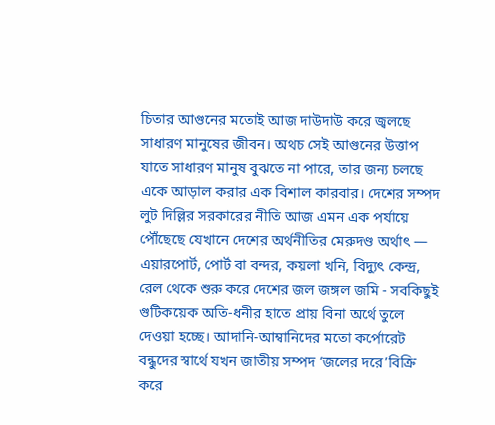চিতার আগুনের মতোই আজ দাউদাউ করে জ্বলছে সাধারণ মানুষের জীবন। অথচ সেই আগুনের উত্তাপ যাতে সাধারণ মানুষ বুঝতে না পারে, তার জন্য চলছে একে আড়াল করার এক বিশাল কারবার। দেশের সম্পদ লুট দিল্লির সরকারের নীতি আজ এমন এক পর্যায়ে পৌঁছেছে যেখানে দেশের অর্থনীতির মেরুদণ্ড অর্থাৎ — এয়ারপোর্ট, পোর্ট বা বন্দর, কয়লা খনি, বিদ্যুৎ কেন্দ্র, রেল থেকে শুরু করে দেশের জল জঙ্গল জমি - সবকিছুই গুটিকয়েক অতি-ধনীর হাতে প্রায় বিনা অর্থে তুলে দেওয়া হচ্ছে। আদানি-আম্বানিদের মতো কর্পোরেট বন্ধুদের স্বার্থে যখন জাতীয় সম্পদ ‘জলের দরে’বিক্রি করে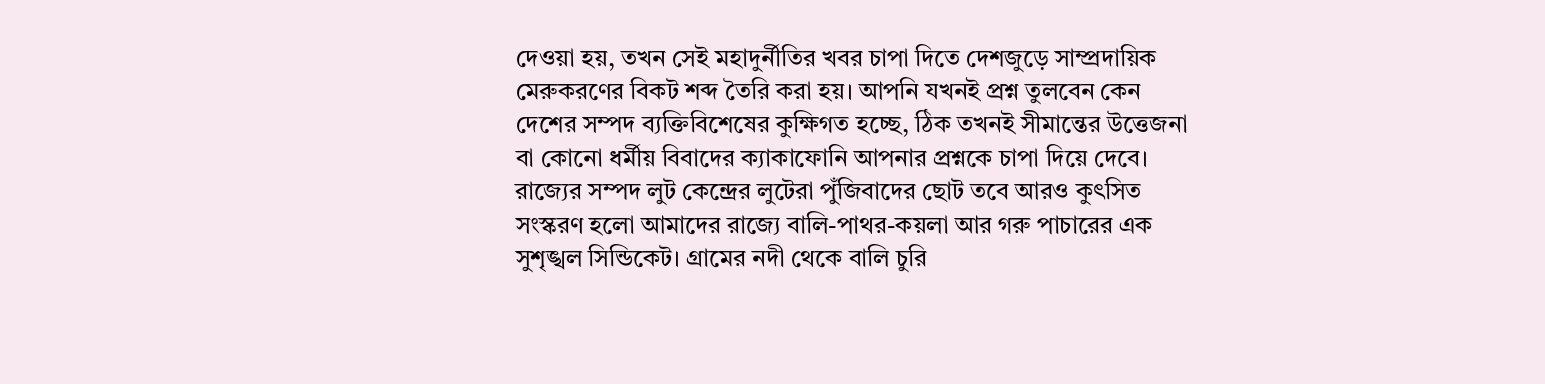দেওয়া হয়, তখন সেই মহাদুর্নীতির খবর চাপা দিতে দেশজুড়ে সাম্প্রদায়িক মেরুকরণের বিকট শব্দ তৈরি করা হয়। আপনি যখনই প্রশ্ন তুলবেন কেন দেশের সম্পদ ব্যক্তিবিশেষের কুক্ষিগত হচ্ছে, ঠিক তখনই সীমান্তের উত্তেজনা বা কোনো ধর্মীয় বিবাদের ক্যাকাফোনি আপনার প্রশ্নকে চাপা দিয়ে দেবে। রাজ্যের সম্পদ লুট কেন্দ্রের লুটেরা পুঁজিবাদের ছোট তবে আরও কুৎসিত সংস্করণ হলো আমাদের রাজ্যে বালি-পাথর-কয়লা আর গরু পাচারের এক সুশৃঙ্খল সিন্ডিকেট। গ্রামের নদী থেকে বালি চুরি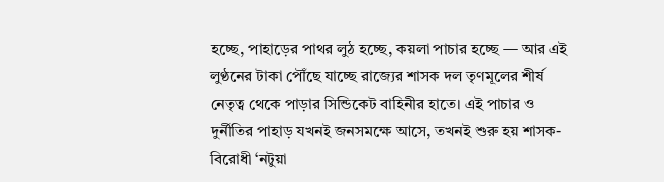হচ্ছে, পাহাড়ের পাথর লুঠ হচ্ছে, কয়লা পাচার হচ্ছে — আর এই লুণ্ঠনের টাকা পৌঁছে যাচ্ছে রাজ্যের শাসক দল তৃণমূলের শীর্ষ নেতৃত্ব থেকে পাড়ার সিন্ডিকেট বাহিনীর হাতে। এই পাচার ও দুর্নীতির পাহাড় যখনই জনসমক্ষে আসে, তখনই শুরু হয় শাসক-বিরোধী ‘নটুয়া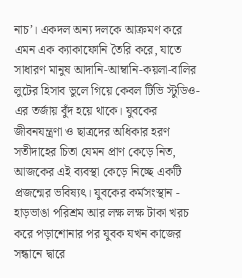নাচ’। একদল অন্য দলকে আক্রমণ করে এমন এক ক্যাকাফোনি তৈরি করে, যাতে সাধারণ মানুষ আদানি-আম্বানি-কয়লা-বালির লুটের হিসাব ভুলে গিয়ে কেবল টিভি স্টুডিও-এর তর্জায় বুঁদ হয়ে থাকে। যুবকের জীবনযন্ত্রণা ও ছাত্রদের অধিকার হরণ সতীদাহের চিতা যেমন প্রাণ কেড়ে নিত, আজকের এই ব্যবস্থা কেড়ে নিচ্ছে একটি প্রজন্মের ভবিষ্যৎ। যুবকের কর্মসংস্থান - হাড়ভাঙা পরিশ্রম আর লক্ষ লক্ষ টাকা খরচ করে পড়াশোনার পর যুবক যখন কাজের সন্ধানে দ্বারে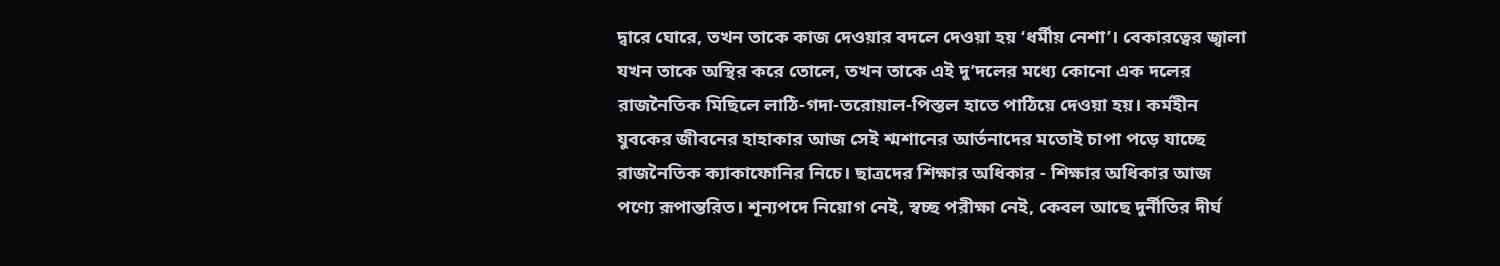দ্বারে ঘোরে, তখন তাকে কাজ দেওয়ার বদলে দেওয়া হয় ‘ধর্মীয় নেশা’। বেকারত্বের জ্বালা যখন তাকে অস্থির করে তোলে, তখন তাকে এই দু’দলের মধ্যে কোনো এক দলের রাজনৈতিক মিছিলে লাঠি-গদা-তরোয়াল-পিস্তল হাতে পাঠিয়ে দেওয়া হয়। কর্মহীন যুবকের জীবনের হাহাকার আজ সেই শ্মশানের আর্তনাদের মতোই চাপা পড়ে যাচ্ছে রাজনৈতিক ক্যাকাফোনির নিচে। ছাত্রদের শিক্ষার অধিকার - শিক্ষার অধিকার আজ পণ্যে রূপান্তরিত। শূন্যপদে নিয়োগ নেই, স্বচ্ছ পরীক্ষা নেই, কেবল আছে দুর্নীতির দীর্ঘ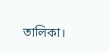তালিকা।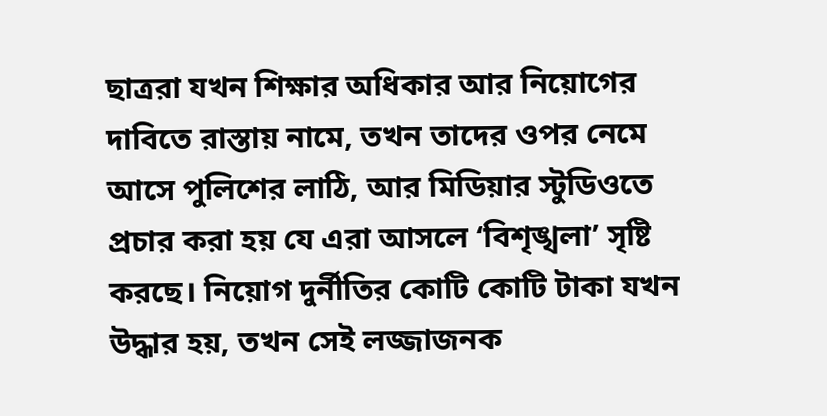ছাত্ররা যখন শিক্ষার অধিকার আর নিয়োগের দাবিতে রাস্তায় নামে, তখন তাদের ওপর নেমে আসে পুলিশের লাঠি, আর মিডিয়ার স্টুডিওতে প্রচার করা হয় যে এরা আসলে ‘বিশৃঙ্খলা’ সৃষ্টি করছে। নিয়োগ দুর্নীতির কোটি কোটি টাকা যখন উদ্ধার হয়, তখন সেই লজ্জাজনক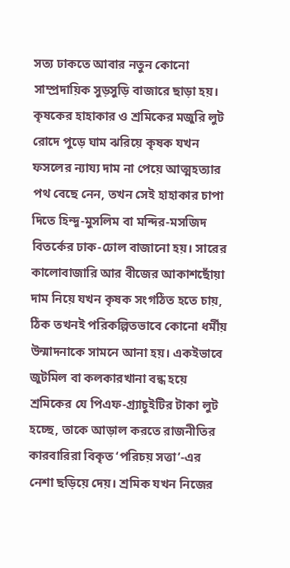সত্য ঢাকতে আবার নতুন কোনো সাম্প্রদায়িক সুড়সুড়ি বাজারে ছাড়া হয়। কৃষকের হাহাকার ও শ্রমিকের মজুরি লুট রোদে পুড়ে ঘাম ঝরিয়ে কৃষক যখন ফসলের ন্যায্য দাম না পেয়ে আত্মহত্যার পথ বেছে নেন, তখন সেই হাহাকার চাপা দিতে হিন্দু-মুসলিম বা মন্দির-মসজিদ বিতর্কের ঢাক-ঢোল বাজানো হয়। সারের কালোবাজারি আর বীজের আকাশছোঁয়া দাম নিয়ে যখন কৃষক সংগঠিত হতে চায়, ঠিক তখনই পরিকল্পিতভাবে কোনো ধর্মীয় উন্মাদনাকে সামনে আনা হয়। একইভাবে জুটমিল বা কলকারখানা বন্ধ হয়ে শ্রমিকের যে পিএফ-গ্র্যাচুইটির টাকা লুট হচ্ছে, তাকে আড়াল করতে রাজনীতির কারবারিরা বিকৃত ‘পরিচয় সত্তা’-এর নেশা ছড়িয়ে দেয়। শ্রমিক যখন নিজের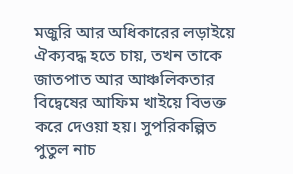মজুরি আর অধিকারের লড়াইয়ে ঐক্যবদ্ধ হতে চায়, তখন তাকে জাতপাত আর আঞ্চলিকতার বিদ্বেষের আফিম খাইয়ে বিভক্ত করে দেওয়া হয়। সুপরিকল্পিত পুতুল নাচ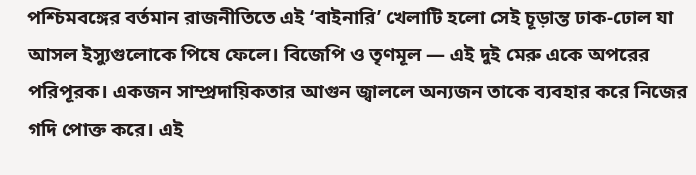পশ্চিমবঙ্গের বর্তমান রাজনীতিতে এই ‘বাইনারি’ খেলাটি হলো সেই চূড়ান্ত ঢাক-ঢোল যা আসল ইস্যুগুলোকে পিষে ফেলে। বিজেপি ও তৃণমূল — এই দুই মেরু একে অপরের পরিপূরক। একজন সাম্প্রদায়িকতার আগুন জ্বাললে অন্যজন তাকে ব্যবহার করে নিজের গদি পোক্ত করে। এই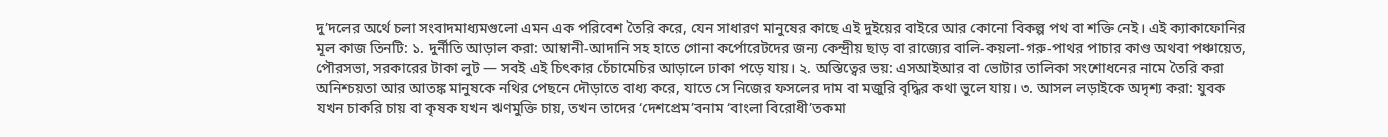দু’দলের অর্থে চলা সংবাদমাধ্যমগুলো এমন এক পরিবেশ তৈরি করে, যেন সাধারণ মানুষের কাছে এই দুইয়ের বাইরে আর কোনো বিকল্প পথ বা শক্তি নেই। এই ক্যাকাফোনির মূল কাজ তিনটি: ১. দুর্নীতি আড়াল করা: আম্বানী-আদানি সহ হাতে গোনা কর্পোরেটদের জন্য কেন্দ্রীয় ছাড় বা রাজ্যের বালি-কয়লা-গরু-পাথর পাচার কাণ্ড অথবা পঞ্চায়েত, পৌরসভা, সরকারের টাকা লুট — সবই এই চিৎকার চেঁচামেচির আড়ালে ঢাকা পড়ে যায়। ২. অস্তিত্বের ভয়: এসআইআর বা ভোটার তালিকা সংশোধনের নামে তৈরি করা অনিশ্চয়তা আর আতঙ্ক মানুষকে নথির পেছনে দৌড়াতে বাধ্য করে, যাতে সে নিজের ফসলের দাম বা মজুরি বৃদ্ধির কথা ভুলে যায়। ৩. আসল লড়াইকে অদৃশ্য করা: যুবক যখন চাকরি চায় বা কৃষক যখন ঋণমুক্তি চায়, তখন তাদের ‘দেশপ্রেম’বনাম ‘বাংলা বিরোধী’তকমা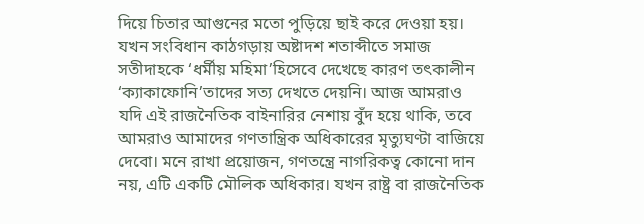দিয়ে চিতার আগুনের মতো পুড়িয়ে ছাই করে দেওয়া হয়। যখন সংবিধান কাঠগড়ায় অষ্টাদশ শতাব্দীতে সমাজ সতীদাহকে ‘ধর্মীয় মহিমা’হিসেবে দেখেছে কারণ তৎকালীন ‘ক্যাকাফোনি’তাদের সত্য দেখতে দেয়নি। আজ আমরাও যদি এই রাজনৈতিক বাইনারির নেশায় বুঁদ হয়ে থাকি, তবে আমরাও আমাদের গণতান্ত্রিক অধিকারের মৃত্যুঘণ্টা বাজিয়ে দেবো। মনে রাখা প্রয়োজন, গণতন্ত্রে নাগরিকত্ব কোনো দান নয়, এটি একটি মৌলিক অধিকার। যখন রাষ্ট্র বা রাজনৈতিক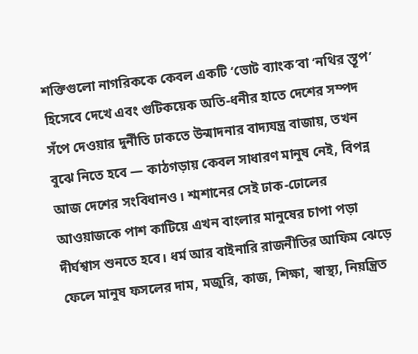শক্তিগুলো নাগরিককে কেবল একটি ‘ভোট ব্যাংক’বা ‘নথির স্তূপ’ হিসেবে দেখে এবং গুটিকয়েক অতি-ধনীর হাতে দেশের সম্পদ সঁপে দেওয়ার দুর্নীতি ঢাকতে উন্মাদনার বাদ্যযন্ত্র বাজায়, তখন বুঝে নিতে হবে — কাঠগড়ায় কেবল সাধারণ মানুষ নেই, বিপন্ন আজ দেশের সংবিধানও। শ্মশানের সেই ঢাক-ঢোলের আওয়াজকে পাশ কাটিয়ে এখন বাংলার মানুষের চাপা পড়া দীর্ঘশ্বাস শুনতে হবে। ধর্ম আর বাইনারি রাজনীতির আফিম ঝেড়ে ফেলে মানুষ ফসলের দাম, মজুরি, কাজ, শিক্ষা, স্বাস্থ্য, নিয়ন্ত্রিত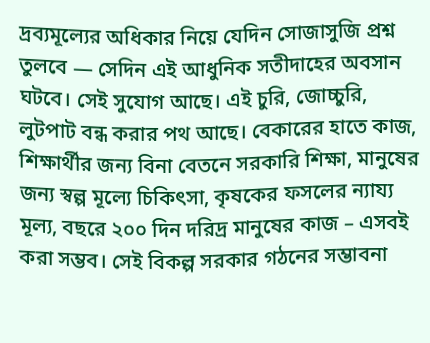দ্রব্যমূল্যের অধিকার নিয়ে যেদিন সোজাসুজি প্রশ্ন তুলবে — সেদিন এই আধুনিক সতীদাহের অবসান ঘটবে। সেই সুযোগ আছে। এই চুরি, জোচ্চুরি, লুটপাট বন্ধ করার পথ আছে। বেকারের হাতে কাজ, শিক্ষার্থীর জন্য বিনা বেতনে সরকারি শিক্ষা, মানুষের জন্য স্বল্প মূল্যে চিকিৎসা, কৃষকের ফসলের ন্যায্য মূল্য, বছরে ২০০ দিন দরিদ্র মানুষের কাজ – এসবই করা সম্ভব। সেই বিকল্প সরকার গঠনের সম্ভাবনা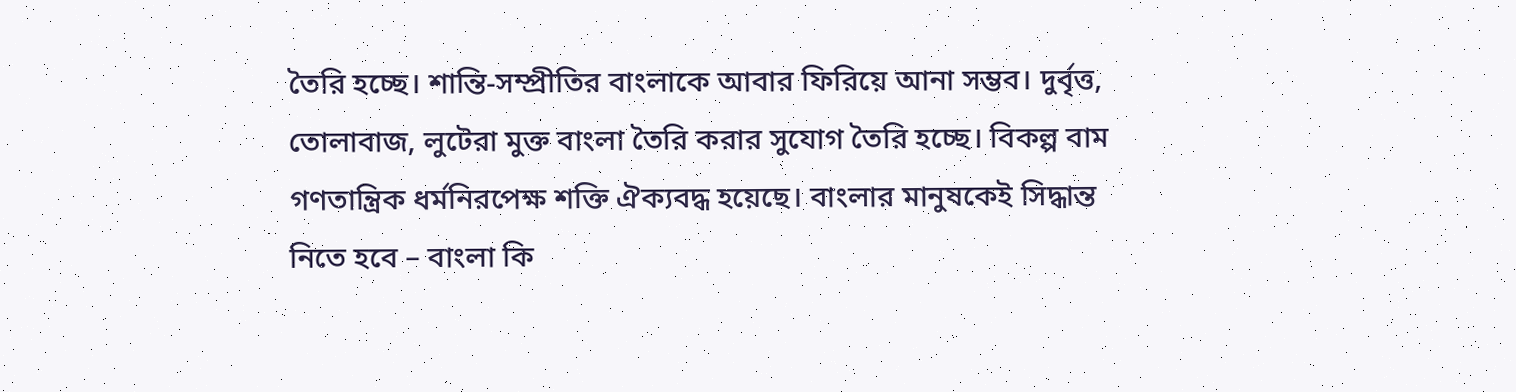তৈরি হচ্ছে। শান্তি-সম্প্রীতির বাংলাকে আবার ফিরিয়ে আনা সম্ভব। দুর্বৃত্ত, তোলাবাজ, লুটেরা মুক্ত বাংলা তৈরি করার সুযোগ তৈরি হচ্ছে। বিকল্প বাম গণতান্ত্রিক ধর্মনিরপেক্ষ শক্তি ঐক্যবদ্ধ হয়েছে। বাংলার মানুষকেই সিদ্ধান্ত নিতে হবে – বাংলা কি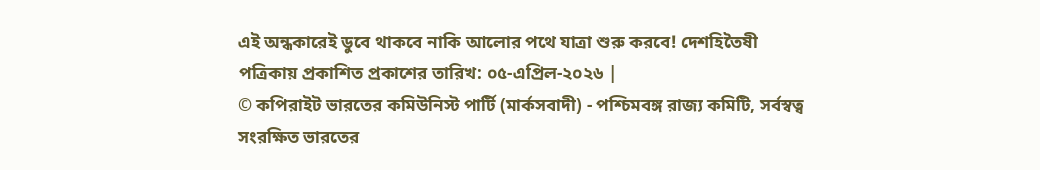এই অন্ধকারেই ডুবে থাকবে নাকি আলোর পথে যাত্রা শুরু করবে! দেশহিতৈষী পত্রিকায় প্রকাশিত প্রকাশের তারিখ: ০৫-এপ্রিল-২০২৬ |
© কপিরাইট ভারতের কমিউনিস্ট পার্টি (মার্কসবাদী) - পশ্চিমবঙ্গ রাজ্য কমিটি, সর্বস্বত্ব সংরক্ষিত ভারতের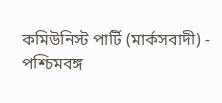কমিউনিস্ট পার্টি (মার্কসবাদী) - পশ্চিমবঙ্গ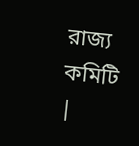রাজ্য কমিটি
|